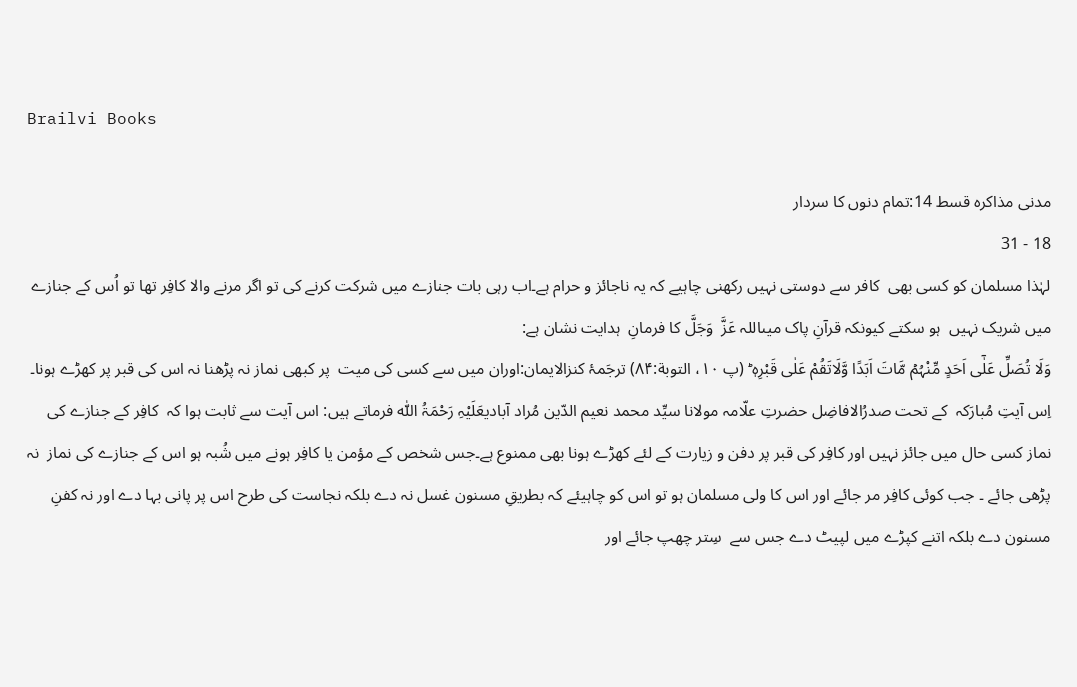Brailvi Books

مدنی مذاکرہ قسط 14:تمام دنوں کا سردار
18 - 31
لہٰذا مسلمان کو کسی بھی  کافر سے دوستی نہیں رکھنی چاہیے کہ یہ ناجائز و حرام ہے۔اب رہی بات جنازے میں شرکت کرنے کی تو اگر مرنے والا کافِر تھا تو اُس کے جنازے میں شریک نہیں  ہو سکتے کیونکہ قرآنِ پاک میںاللہ عَزَّ  وَجَلَّ کا فرمانِ  ہدایت نشان ہے:
وَلَا تُصَلِّ عَلٰۤی اَحَدٍ مِّنْہُمۡ مَّاتَ اَبَدًا وَّلَاتَقُمْ عَلٰی قَبْرِہٖ ؕ (پ ۱۰، التوبة:۸۴) ترجَمۂ کنزالایمان:اوران میں سے کسی کی میت  پر کبھی نماز نہ پڑھنا نہ اس کی قبر پر کھڑے ہونا۔
اِس آیتِ مُبارَکہ  کے تحت صدرُالافاضِل حضرتِ علّامہ مولانا سیِّد محمد نعیم الدّین مُراد آبادیعَلَیْہِ رَحْمَۃُ اللّٰہ فرماتے ہیں: اس آیت سے ثابت ہوا کہ  کافِر کے جنازے کی نماز کسی حال میں جائز نہیں اور کافِر کی قبر پر دفن و زیارت کے لئے کھڑے ہونا بھی ممنوع ہے۔جس شخص کے مؤمن یا کافِر ہونے میں شُبہ ہو اس کے جنازے کی نماز  نہ پڑھی جائے ۔ جب کوئی کافِر مر جائے اور اس کا ولی مسلمان ہو تو اس کو چاہیئے کہ بطریقِ مسنون غسل نہ دے بلکہ نجاست کی طرح اس پر پانی بہا دے اور نہ کفنِ مسنون دے بلکہ اتنے کپڑے میں لپیٹ دے جس سے  سِتر چھپ جائے اور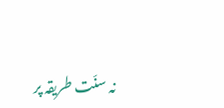نہ سنّت طریقہ پر